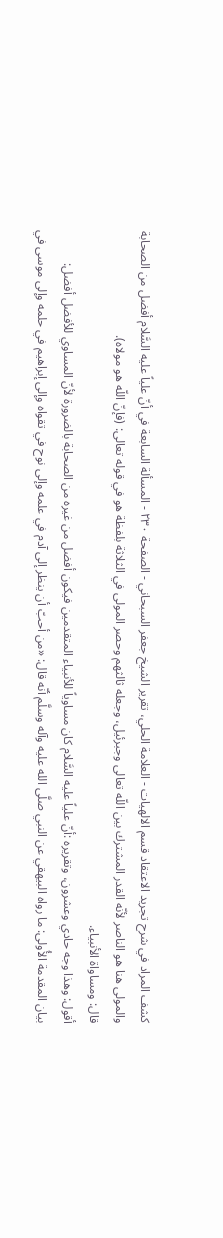كشف المراد في شرح تجريد الاعتقاد قسم الالهيات - العلامة الحلي، تقرير الشيخ جعفر السبحاني - الصفحة ٢٣٠ - المسألة السابعة في أنّ علياً عليه السَّلام أفضل من الصحابة
والمولى هنا هو الناصر لأنّه القدر المشترك بين اللّه تعالى وجبرئيل، وجعله ثالثهم وحصر المولى في الثلاثة بلفظة هو في قوله تعالى: (فإنّ اللّه هو مولاه).
قال: ومساواة الأنبياء.
أقول: وهذا وجه حادي وعشرون، وتقريره :أنّ علياً عليه السَّلام كان مساوياً للأنبياء المتقدمين فيكون أفضل من غيره من الصحابة بالضرورة لأنّ المساوي للأفضل أفضل:
بيان المقدمة الأُولى: ما رواه البيهقي عن النبي صلَّى الله عليه وآله وسلَّم أنّه قال: «من أحبّ أن ينظر إلى آدم في علمه وإلى نوح في تقواه وإلى إبراهيم في حلمه وإلى موسى في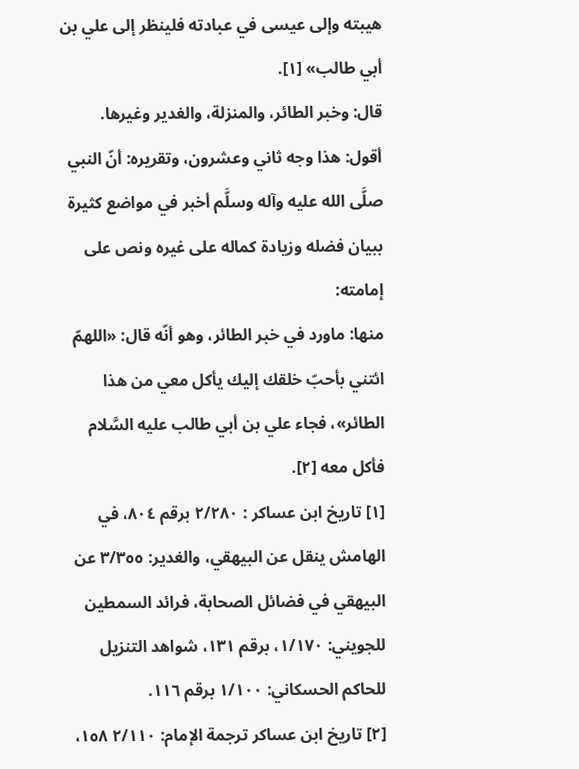هيبته وإلى عيسى في عبادته فلينظر إلى علي بن أبي طالب» [١].
قال: وخبر الطائر، والمنزلة، والغدير وغيرها.
أقول: هذا وجه ثاني وعشرون، وتقريره: أنّ النبي صلَّى الله عليه وآله وسلَّم أخبر في مواضع كثيرة ببيان فضله وزيادة كماله على غيره ونص على إمامته:
منها: ماورد في خبر الطائر، وهو أنّه قال: «اللهمّ ائتني بأحبّ خلقك إليك يأكل معي من هذا الطائر»، فجاء علي بن أبي طالب عليه السَّلام فأكل معه [٢].
[١] تاريخ ابن عساكر : ٢/٢٨٠ برقم ٨٠٤، في الهامش ينقل عن البيهقي، والغدير: ٣/٣٥٥ عن البيهقي في فضائل الصحابة، فرائد السمطين للجويني: ١/١٧٠، برقم ١٣١، شواهد التنزيل للحاكم الحسكاني: ١/١٠٠ برقم ١١٦.
[٢] تاريخ ابن عساكر ترجمة الإمام: ٢/١١٠ ١٥٨،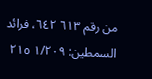من رقم ٦١٣ ٦٤٢، فرائد السمطين: ١/٢٠٩ ٢١٥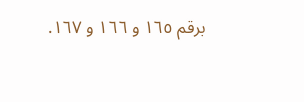برقم ١٦٥ و ١٦٦ و ١٦٧.